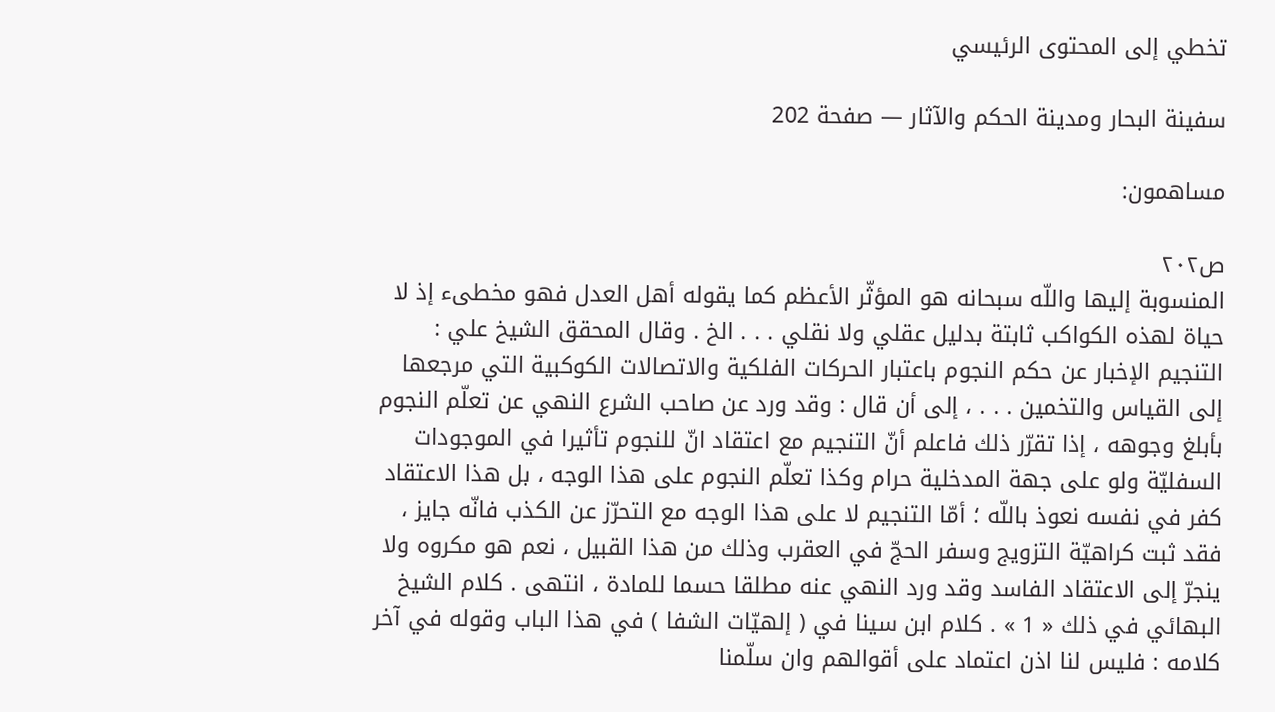تخطي إلى المحتوى الرئيسي

سفينة البحار ومدينة الحكم والآثار — صفحة 202

مساهمون:

ص٢٠٢
المنسوبة إليها واللّه سبحانه هو المؤثّر الأعظم كما يقوله أهل العدل فهو مخطىء إذ لا حياة لهذه الكواكب ثابتة بدليل عقلي ولا نقلي . . . الخ . وقال المحقق الشيخ علي : التنجيم الإخبار عن حكم النجوم باعتبار الحركات الفلكية والاتصالات الكوكبية التي مرجعها إلى القياس والتخمين . . . ، إلى أن قال : وقد ورد عن صاحب الشرع النهي عن تعلّم النجوم بأبلغ وجوهه ، إذا تقرّر ذلك فاعلم أنّ التنجيم مع اعتقاد انّ للنجوم تأثيرا في الموجودات السفليّة ولو على جهة المدخلية حرام وكذا تعلّم النجوم على هذا الوجه ، بل هذا الاعتقاد كفر في نفسه نعوذ باللّه ؛ أمّا التنجيم لا على هذا الوجه مع التحرّز عن الكذب فانّه جايز ، فقد ثبت كراهيّة التزويج وسفر الحجّ في العقرب وذلك من هذا القبيل ، نعم هو مكروه ولا ينجرّ إلى الاعتقاد الفاسد وقد ورد النهي عنه مطلقا حسما للمادة ، انتهى . كلام الشيخ البهائي في ذلك « 1 » . كلام ابن سينا في ( إلهيّات الشفا ) في هذا الباب وقوله في آخر كلامه : فليس لنا اذن اعتماد على أقوالهم وان سلّمنا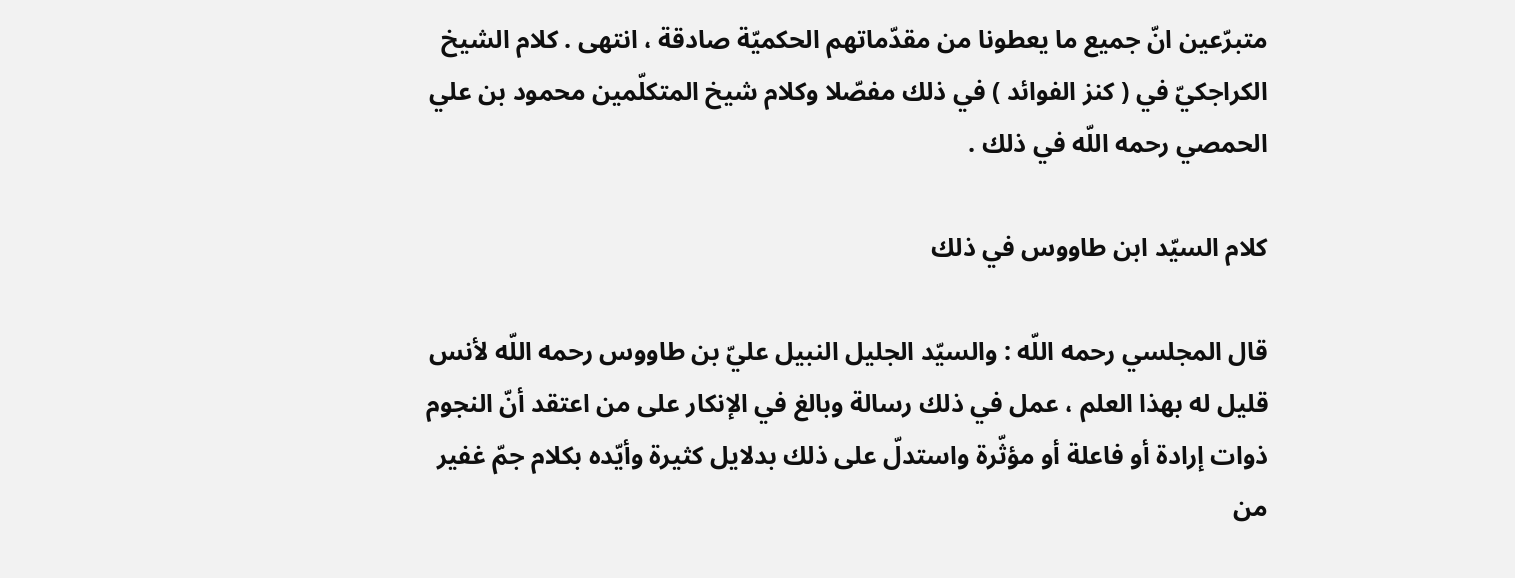متبرّعين انّ جميع ما يعطونا من مقدّماتهم الحكميّة صادقة ، انتهى . كلام الشيخ الكراجكيّ في ( كنز الفوائد ) في ذلك مفصّلا وكلام شيخ المتكلّمين محمود بن علي الحمصي رحمه اللّه في ذلك .

كلام السيّد ابن طاووس في ذلك

قال المجلسي رحمه اللّه : والسيّد الجليل النبيل عليّ بن طاووس رحمه اللّه لأنس قليل له بهذا العلم ، عمل في ذلك رسالة وبالغ في الإنكار على من اعتقد أنّ النجوم ذوات إرادة أو فاعلة أو مؤثّرة واستدلّ على ذلك بدلايل كثيرة وأيّده بكلام جمّ غفير من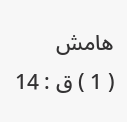هامش
( 1 ) ق : 14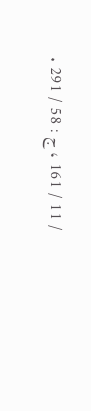/ 11 / 161 ، ج : 58 / 291 .